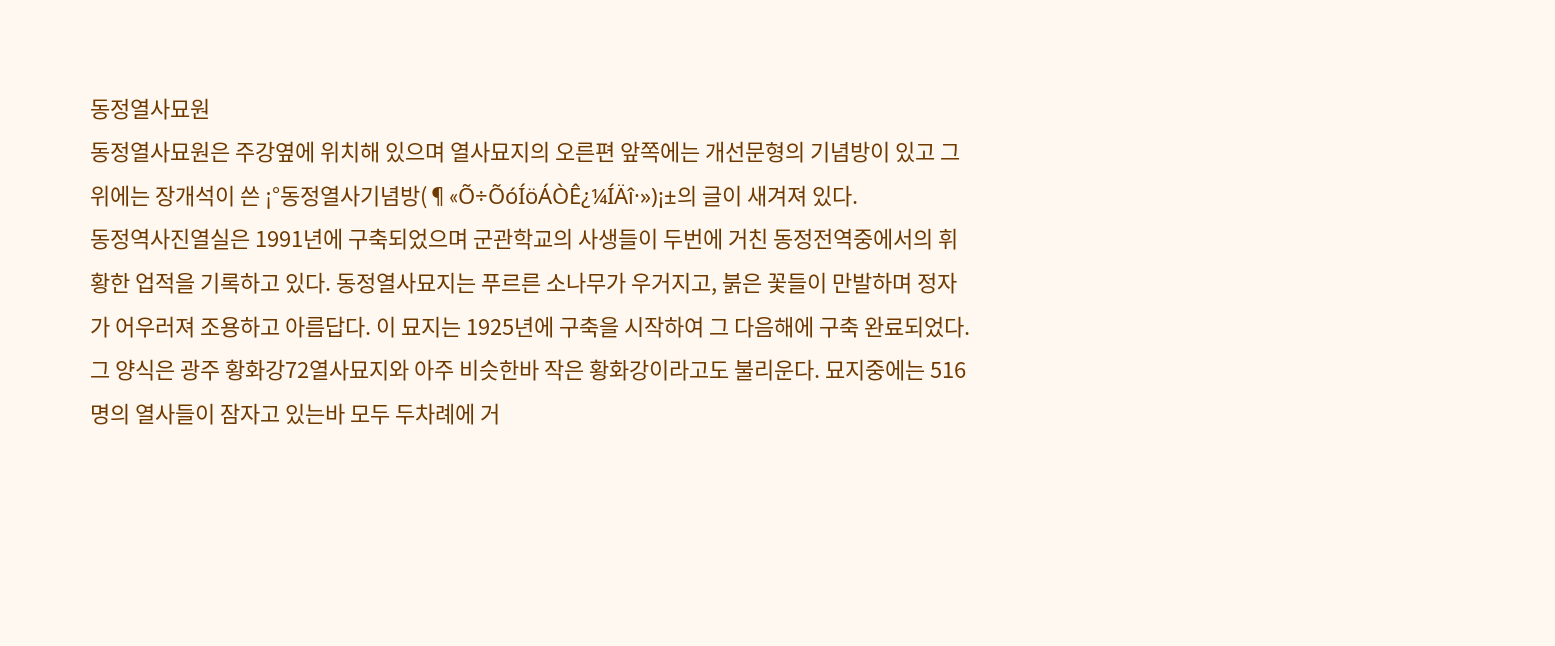동정열사묘원
동정열사묘원은 주강옆에 위치해 있으며 열사묘지의 오른편 앞쪽에는 개선문형의 기념방이 있고 그 위에는 장개석이 쓴 ¡°동정열사기념방(¶«Õ÷ÕóÍöÁÒÊ¿¼ÍÄî·»)¡±의 글이 새겨져 있다.
동정역사진열실은 1991년에 구축되었으며 군관학교의 사생들이 두번에 거친 동정전역중에서의 휘황한 업적을 기록하고 있다. 동정열사묘지는 푸르른 소나무가 우거지고, 붉은 꽃들이 만발하며 정자가 어우러져 조용하고 아름답다. 이 묘지는 1925년에 구축을 시작하여 그 다음해에 구축 완료되었다. 그 양식은 광주 황화강72열사묘지와 아주 비슷한바 작은 황화강이라고도 불리운다. 묘지중에는 516명의 열사들이 잠자고 있는바 모두 두차례에 거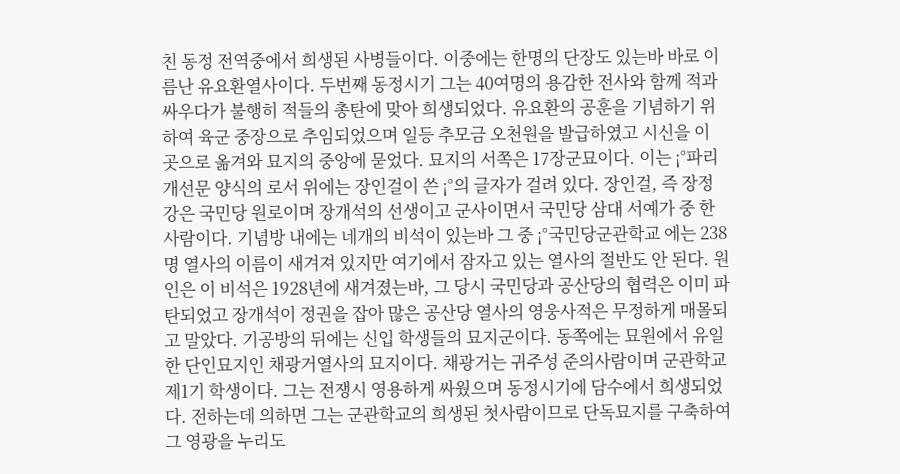친 동정 전역중에서 희생된 사병들이다. 이중에는 한명의 단장도 있는바 바로 이름난 유요환열사이다. 두번째 동정시기 그는 40여명의 용감한 전사와 함께 적과 싸우다가 불행히 적들의 총탄에 맞아 희생되었다. 유요환의 공훈을 기념하기 위하여 육군 중장으로 추임되었으며 일등 추모금 오천원을 발급하였고 시신을 이 곳으로 옮겨와 묘지의 중앙에 묻었다. 묘지의 서쪽은 17장군묘이다. 이는 ¡°파리개선문 양식의 로서 위에는 장인걸이 쓴 ¡°의 글자가 걸려 있다. 장인걸, 즉 장정강은 국민당 원로이며 장개석의 선생이고 군사이면서 국민당 삼대 서예가 중 한 사람이다. 기념방 내에는 네개의 비석이 있는바 그 중 ¡°국민당군관학교 에는 238명 열사의 이름이 새겨져 있지만 여기에서 잠자고 있는 열사의 절반도 안 된다. 원인은 이 비석은 1928년에 새겨졌는바, 그 당시 국민당과 공산당의 협력은 이미 파탄되었고 장개석이 정권을 잡아 많은 공산당 열사의 영웅사적은 무정하게 매몰되고 말았다. 기공방의 뒤에는 신입 학생들의 묘지군이다. 동쪽에는 묘원에서 유일한 단인묘지인 채광거열사의 묘지이다. 채광거는 귀주성 준의사람이며 군관학교 제1기 학생이다. 그는 전쟁시 영용하게 싸웠으며 동정시기에 담수에서 희생되었다. 전하는데 의하면 그는 군관학교의 희생된 첫사람이므로 단독묘지를 구축하여 그 영광을 누리도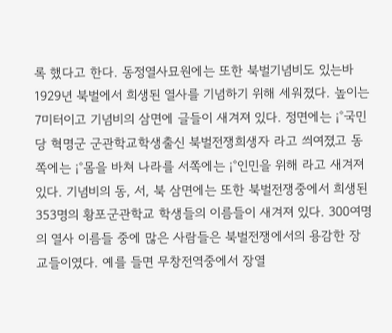록 했다고 한다. 동정열사묘원에는 또한 북벌기념비도 있는바 1929년 북벌에서 희생된 열사를 기념하기 위해 세워졌다. 높이는 7미터이고 기념비의 삼면에 글들이 새겨져 있다. 정면에는 ¡°국민당 혁명군 군관학교학생출신 북벌전쟁희생자 라고 씌여졌고 동쪽에는 ¡°몸을 바쳐 나라를 서쪽에는 ¡°인민을 위해 라고 새겨져 있다. 기념비의 동, 서, 북 삼면에는 또한 북벌전쟁중에서 희생된 353명의 황포군관학교 학생들의 이름들이 새겨져 있다. 300여명의 열사 이름들 중에 많은 사람들은 북벌전쟁에서의 용감한 장교들이였다. 예를 들면 무창전역중에서 장열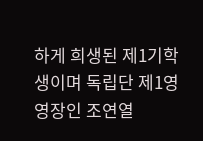하게 희생된 제1기학생이며 독립단 제1영영장인 조연열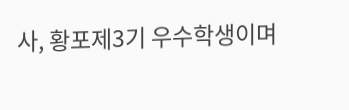사, 황포제3기 우수학생이며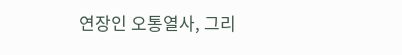연장인 오통열사, 그리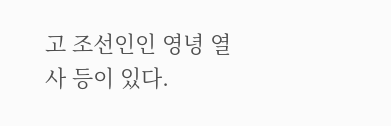고 조선인인 영녕 열사 등이 있다.